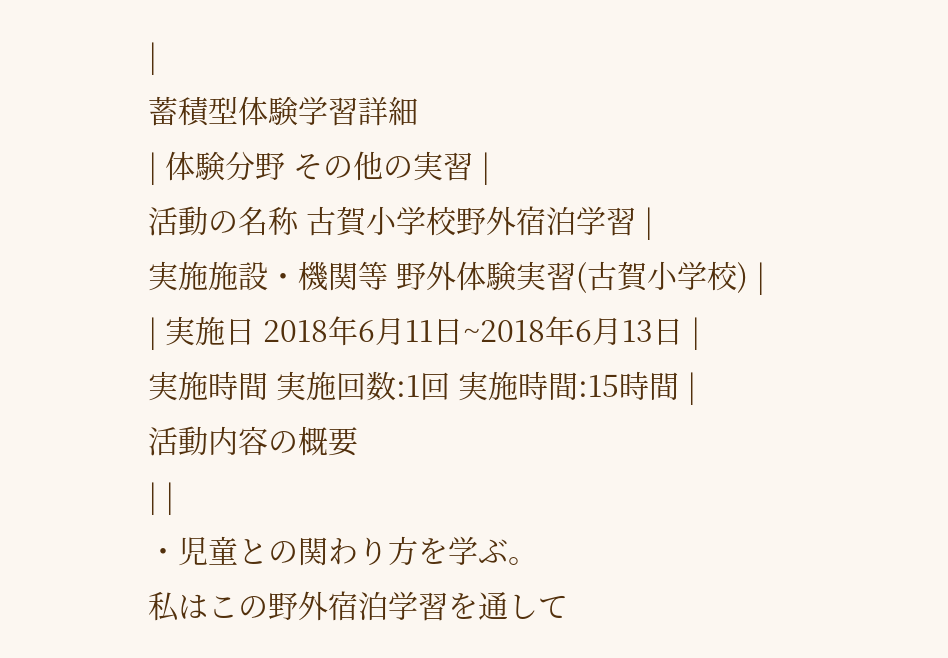|
蓄積型体験学習詳細
| 体験分野 その他の実習 |
活動の名称 古賀小学校野外宿泊学習 |
実施施設・機関等 野外体験実習(古賀小学校) |
| 実施日 2018年6月11日~2018年6月13日 |
実施時間 実施回数:1回 実施時間:15時間 |
活動内容の概要
| |
・児童との関わり方を学ぶ。
私はこの野外宿泊学習を通して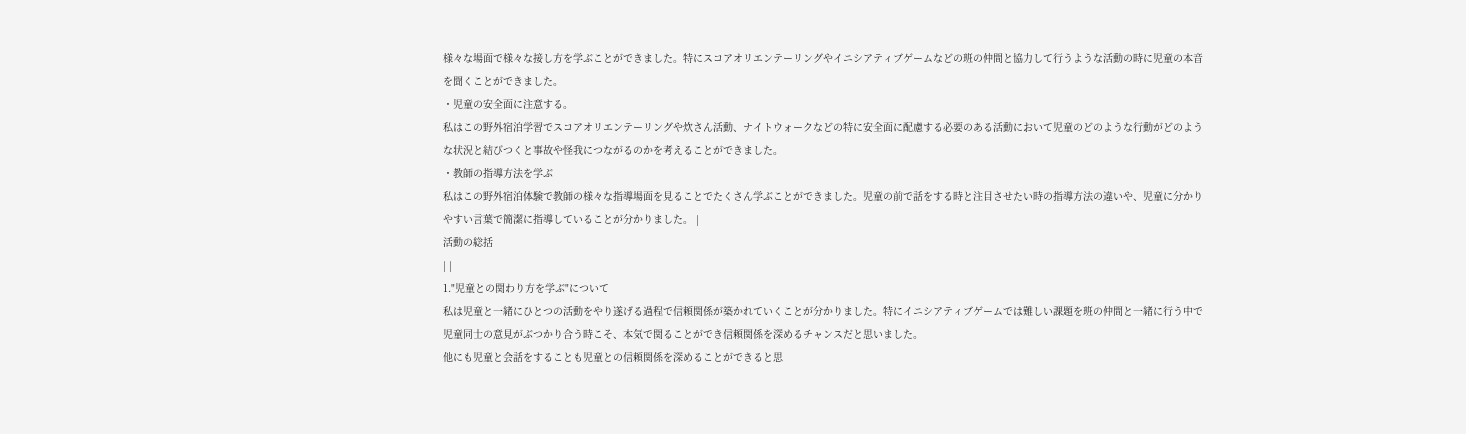様々な場面で様々な接し方を学ぶことができました。特にスコアオリエンテーリングやイニシアティブゲームなどの班の仲間と協力して行うような活動の時に児童の本音を聞くことができました。
・児童の安全面に注意する。
私はこの野外宿泊学習でスコアオリエンテーリングや炊さん活動、ナイトウォークなどの特に安全面に配慮する必要のある活動において児童のどのような行動がどのような状況と結びつくと事故や怪我につながるのかを考えることができました。
・教師の指導方法を学ぶ
私はこの野外宿泊体験で教師の様々な指導場面を見ることでたくさん学ぶことができました。児童の前で話をする時と注目させたい時の指導方法の違いや、児童に分かりやすい言葉で簡潔に指導していることが分かりました。 |
活動の総括
| |
1."児童との関わり方を学ぶ"について
私は児童と一緒にひとつの活動をやり遂げる過程で信頼関係が築かれていくことが分かりました。特にイニシアティブゲームでは難しい課題を班の仲間と一緒に行う中で児童同士の意見がぶつかり合う時こそ、本気で関ることができ信頼関係を深めるチャンスだと思いました。
他にも児童と会話をすることも児童との信頼関係を深めることができると思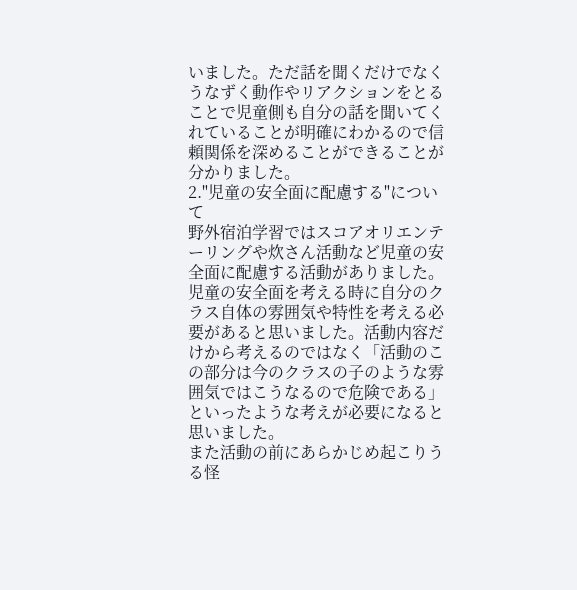いました。ただ話を聞くだけでなくうなずく動作やリアクションをとることで児童側も自分の話を聞いてくれていることが明確にわかるので信頼関係を深めることができることが分かりました。
2."児童の安全面に配慮する"について
野外宿泊学習ではスコアオリエンテーリングや炊さん活動など児童の安全面に配慮する活動がありました。児童の安全面を考える時に自分のクラス自体の雰囲気や特性を考える必要があると思いました。活動内容だけから考えるのではなく「活動のこの部分は今のクラスの子のような雰囲気ではこうなるので危険である」といったような考えが必要になると思いました。
また活動の前にあらかじめ起こりうる怪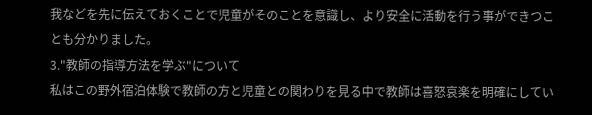我などを先に伝えておくことで児童がそのことを意識し、より安全に活動を行う事ができつことも分かりました。
3."教師の指導方法を学ぶ"について
私はこの野外宿泊体験で教師の方と児童との関わりを見る中で教師は喜怒哀楽を明確にしてい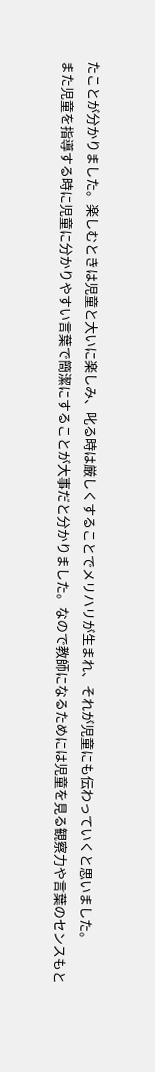たことが分かりました。楽しむときは児童と大いに楽しみ、叱る時は厳しくすることでメリハリが生まれ、それが児童にも伝わっていくと思いました。
また児童を指導する時に児童に分かりやすい言葉で簡潔にすることが大事だと分かりました。なので教師になるためには児童を見る観察力や言葉のセンスもと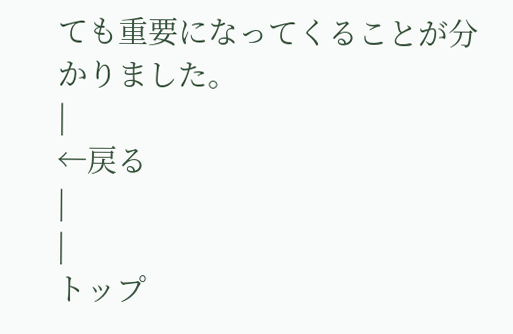ても重要になってくることが分かりました。
|
←戻る
|
|
トップ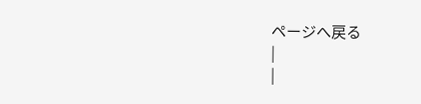ページへ戻る
|
|